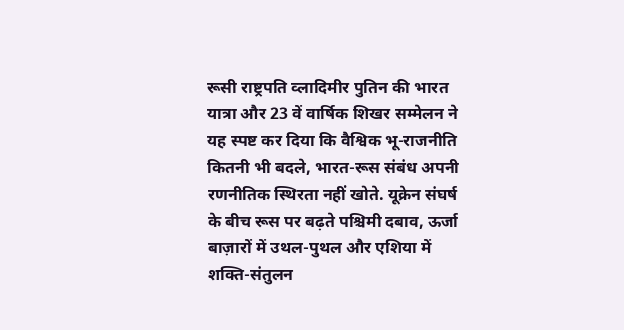रूसी राष्ट्रपति व्लादिमीर पुतिन की भारत यात्रा और 23 वें वार्षिक शिखर सम्मेलन ने यह स्पष्ट कर दिया कि वैश्विक भू-राजनीति कितनी भी बदले, भारत-रूस संबंध अपनी रणनीतिक स्थिरता नहीं खोते. यूक्रेन संघर्ष के बीच रूस पर बढ़ते पश्चिमी दबाव, ऊर्जा बाज़ारों में उथल-पुथल और एशिया में शक्ति-संतुलन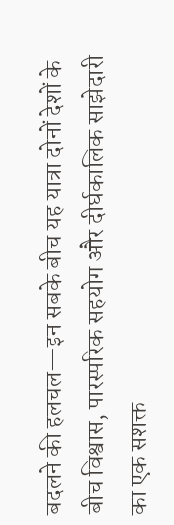बदलने की हलचल—इन सबके बीच यह यात्रा दोनों देशों के बीच विश्वास, पारस्परिक सहयोग और दीर्घकालिक साझेदारी का एक सशक्त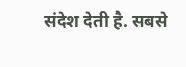संदेश देती है. सबसे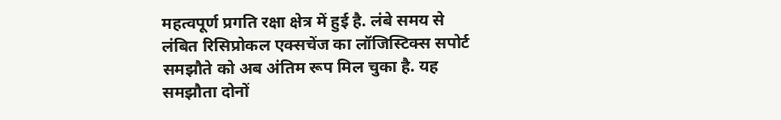महत्वपूर्ण प्रगति रक्षा क्षेत्र में हुई है. लंबे समय से लंबित रिसिप्रोकल एक्सचेंज का लॉजिस्टिक्स सपोर्ट समझौते को अब अंतिम रूप मिल चुका है. यह समझौता दोनों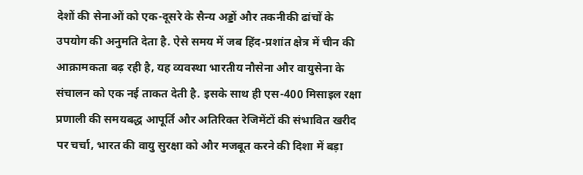देशों की सेनाओं को एक-दूसरे के सैन्य अड्डों और तकनीकी ढांचों के उपयोग की अनुमति देता है. ऐसे समय में जब हिंद-प्रशांत क्षेत्र में चीन की आक्रामकता बढ़ रही है, यह व्यवस्था भारतीय नौसेना और वायुसेना के संचालन को एक नई ताकत देती है. इसके साथ ही एस-400 मिसाइल रक्षा प्रणाली की समयबद्ध आपूर्ति और अतिरिक्त रेजिमेंटों की संभावित खरीद पर चर्चा, भारत की वायु सुरक्षा को और मजबूत करने की दिशा में बड़ा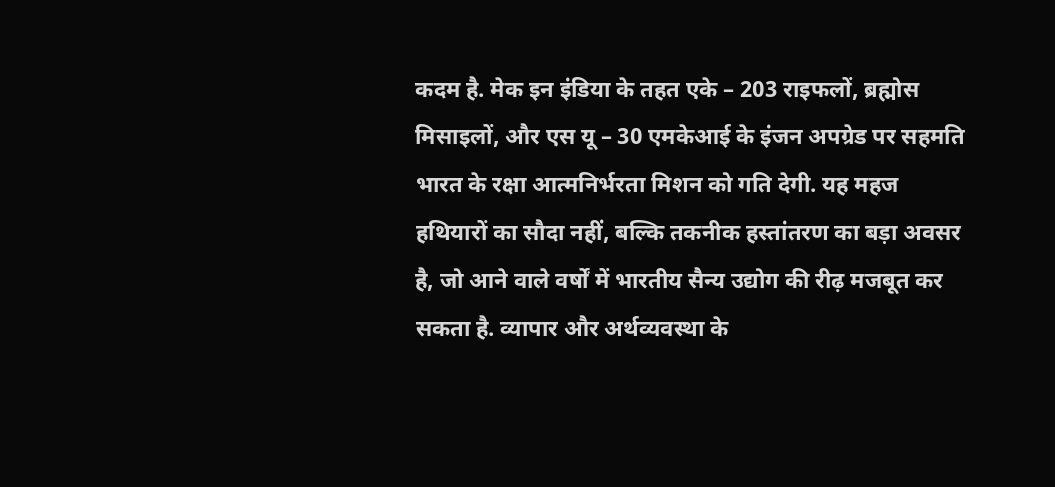कदम है. मेक इन इंडिया के तहत एके – 203 राइफलों, ब्रह्मोस मिसाइलों, और एस यू – 30 एमकेआई के इंजन अपग्रेड पर सहमति भारत के रक्षा आत्मनिर्भरता मिशन को गति देगी. यह महज हथियारों का सौदा नहीं, बल्कि तकनीक हस्तांतरण का बड़ा अवसर है, जो आने वाले वर्षों में भारतीय सैन्य उद्योग की रीढ़ मजबूत कर सकता है. व्यापार और अर्थव्यवस्था के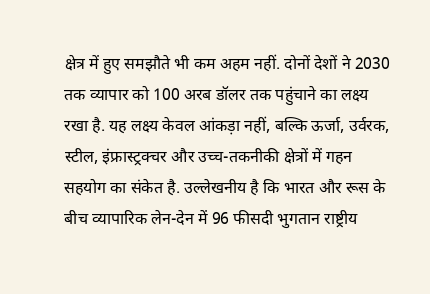क्षेत्र में हुए समझौते भी कम अहम नहीं. दोनों देशों ने 2030 तक व्यापार को 100 अरब डॉलर तक पहुंचाने का लक्ष्य रखा है. यह लक्ष्य केवल आंकड़ा नहीं, बल्कि ऊर्जा, उर्वरक, स्टील, इंफ्रास्ट्रक्चर और उच्च-तकनीकी क्षेत्रों में गहन सहयोग का संकेत है. उल्लेखनीय है कि भारत और रूस के बीच व्यापारिक लेन-देन में 96 फीसदी भुगतान राष्ट्रीय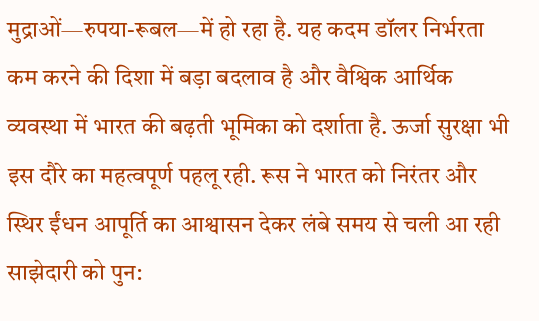मुद्राओं—रुपया-रूबल—में हो रहा है. यह कदम डॉलर निर्भरता कम करने की दिशा में बड़ा बदलाव है और वैश्विक आर्थिक व्यवस्था में भारत की बढ़ती भूमिका को दर्शाता है. ऊर्जा सुरक्षा भी इस दौरे का महत्वपूर्ण पहलू रही. रूस ने भारत को निरंतर और स्थिर ईंधन आपूर्ति का आश्वासन देकर लंबे समय से चली आ रही साझेदारी को पुन: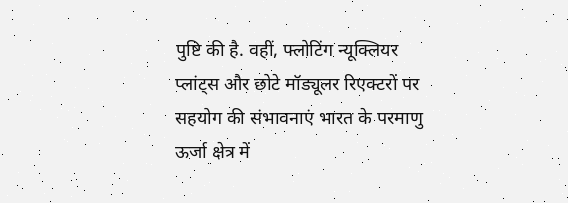पुष्टि की है. वहीं, फ्लोटिंग न्यूक्लियर प्लांट्स और छोटे मॉड्यूलर रिएक्टरों पर सहयोग की संभावनाएं भारत के परमाणु ऊर्जा क्षेत्र में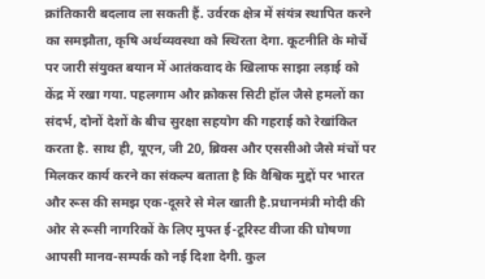क्रांतिकारी बदलाव ला सकती हैं. उर्वरक क्षेत्र में संयंत्र स्थापित करने का समझौता, कृषि अर्थव्यवस्था को स्थिरता देगा. कूटनीति के मोर्चे पर जारी संयुक्त बयान में आतंकवाद के खिलाफ साझा लड़ाई को केंद्र में रखा गया. पहलगाम और क्रोकस सिटी हॉल जैसे हमलों का संदर्भ, दोनों देशों के बीच सुरक्षा सहयोग की गहराई को रेखांकित करता है. साथ ही, यूएन, जी 20, ब्रिक्स और एससीओ जैसे मंचों पर मिलकर कार्य करने का संकल्प बताता है कि वैश्विक मुद्दों पर भारत और रूस की समझ एक-दूसरे से मेल खाती है.प्रधानमंत्री मोदी की ओर से रूसी नागरिकों के लिए मुफ्त ई-टूरिस्ट वीजा की घोषणा आपसी मानव-सम्पर्क को नई दिशा देगी. कुल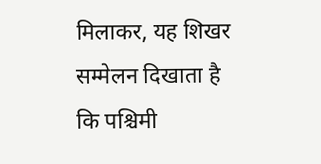मिलाकर, यह शिखर सम्मेलन दिखाता है कि पश्चिमी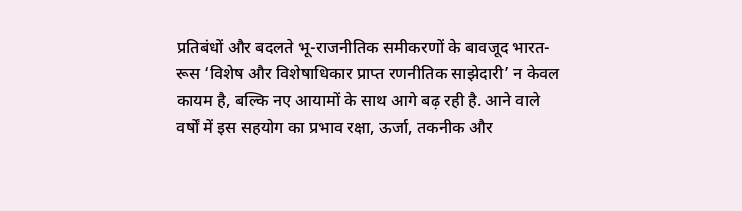प्रतिबंधों और बदलते भू-राजनीतिक समीकरणों के बावजूद भारत-रूस ‘विशेष और विशेषाधिकार प्राप्त रणनीतिक साझेदारी’ न केवल कायम है, बल्कि नए आयामों के साथ आगे बढ़ रही है. आने वाले वर्षों में इस सहयोग का प्रभाव रक्षा, ऊर्जा, तकनीक और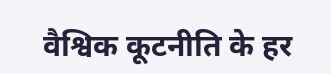वैश्विक कूटनीति के हर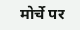मोर्चे पर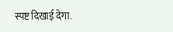स्पष्ट दिखाई देगा.